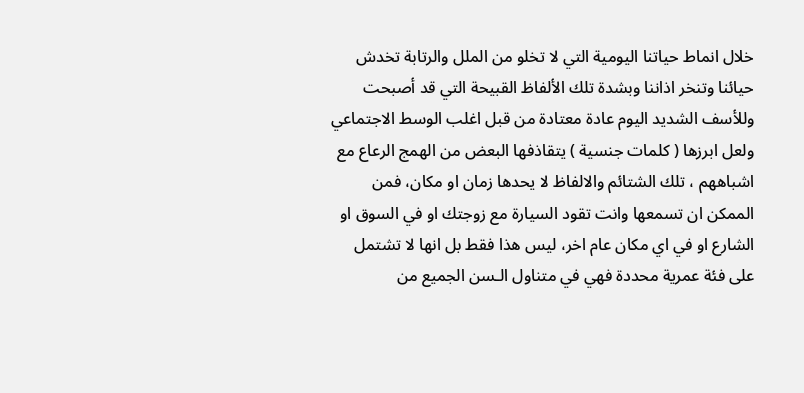خلال انماط حياتنا اليومية التي لا تخلو من الملل والرتابة تخدش حيائنا وتنخر اذاننا وبشدة تلك الألفاظ القبيحة التي قد أصبحت وللأسف الشديد اليوم عادة معتادة من قبل اغلب الوسط الاجتماعي ولعل ابرزها ( كلمات جنسية ) يتقاذفها البعض من الهمج الرعاع مع اشباههم ، تلك الشتائم والالفاظ لا يحدها زمان او مكان، فمن الممكن ان تسمعها وانت تقود السيارة مع زوجتك او في السوق او الشارع او في اي مكان عام اخر، ليس هذا فقط بل انها لا تشتمل على فئة عمرية محددة فهي في متناول الـسن الجميع من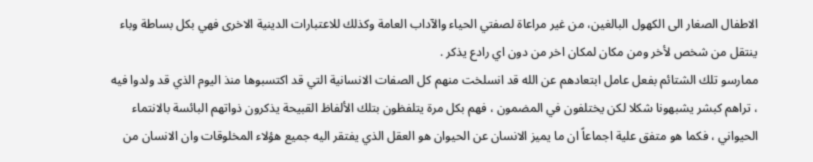الاطفال الصغار الى الكهول البالغين، من غير مراعاة لصفتي الحياء والآداب العامة وكذلك للاعتبارات الدينية الاخرى فهي بكل بساطة وباء ينتقل من شخص لأخر ومن مكان لمكان اخر من دون اي رادع يذكر .
ممارسو تلك الشتائم بفعل عامل ابتعادهم عن الله قد انسلخت منهم كل الصفات الانسانية التي قد اكتسبوها منذ اليوم الذي قد ولدوا فيه ، تراهم كبشر يشبهونا شكلا لكن يختلفون في المضمون ، فهم بكل مرة يتلفظون بتلك الألفاظ القبيحة يذكرون ذواتهم البائسة بالانتماء الحيواني ، فكما هو متفق علية اجماعاً ان ما يميز الانسان عن الحيوان هو العقل الذي يفتقر اليه جميع هؤلاء المخلوقات وان الانسان من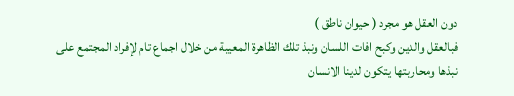دون العقل هو مجرد ( حيوان ناطق )
فبالعقل والدين وكبح افات اللسان ونبذ تلك الظاهرة المعيبة من خلال اجماع تام لإفراد المجتمع على نبذها ومحاربتها يتكون لدينا الانسان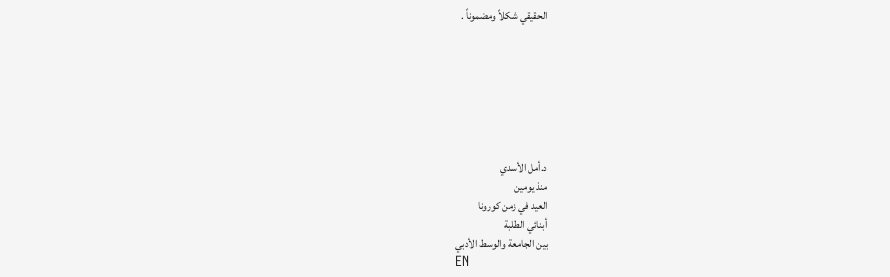الحقيقي شكلاً ومضموناً .







د.أمل الأسدي
منذ يومين
العيد في زمن كورونا
أبنائي الطلبة
بين الجامعة والوسط الأدبي
EN